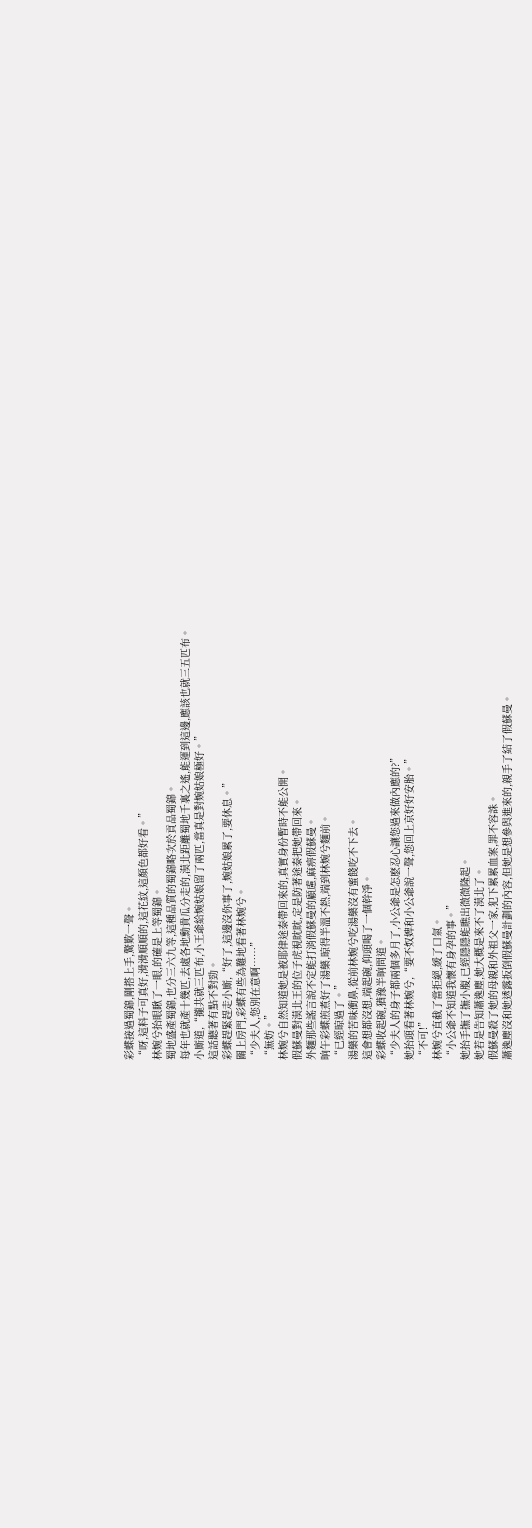彩蝶接過蜀錦,剛搭上手,驚歎一聲。
“呀,這料子可真好,滑滑順順的,這花紋,這顏色都好看。”
林婉兮抬眼瞅了一眼,的確是上等蜀錦。
蜀地盛產蜀錦,也分三六九等,這種品質的蜀錦略次於貢品蜀錦。
每年也就產十幾匹,去處各地勳貴瓜分走的,漠北距離蜀地千裏之遙,能運到這邊,應該也就三五匹布。
小廝道,“攏共就三匹布,小王爺給婉姑娘留了兩匹,當真是對婉姑娘極好。”
這話聽著有點不對勁。
彩蝶趕緊趕走小廝,“好了,這邊沒你事了,婉姑娘累了,要休息。”
關上房門,彩蝶有些為難地看著林婉兮。
“少夫人,您別在意啊……”
“無妨。”
林婉兮自然知道她是被耶律途泰帶回來的,真實身份暫時不能公開。
假蘇曼對漠北王的位子虎視眈眈,定是防著途泰把她帶回來。
外麵那些謠言說不定能打消假蘇曼的顧慮,麻痹假蘇曼。
晌午彩蝶煎煮好了湯藥,晾得半溫不熱,端到林婉兮麵前。
“已經晾過了。”
湯藥的苦味衝鼻,從前林婉兮吃湯藥沒有蜜餞吃不下去。
這會想都沒想,端起碗,仰頭喝了一個幹淨。
彩蝶收起碗,猶豫半晌問道。
“少夫人的身子都兩個多月了,小公爺是怎麽忍心讓您過來做內應的?”
她抬頭看著林婉兮,“要不奴婢和小公爺說一聲,您回上京好好安胎。”
“不可!”
林婉兮直截了當拒絕,緩了口氣。
“小公爺不知道我懷有身孕的事。”
她抬手撫了撫小腹,已經隱隱能瞧出微微隆起。
她若是告知蕭逸塵,她大概是來不了漠北了。
假蘇曼殺了她的母親和外祖父一家,犯下累累血案,罪不容誅。
蕭逸塵沒和她透露扳倒假蘇曼計劃的內容,但她是想參與進來的,親手了結了假蘇曼。